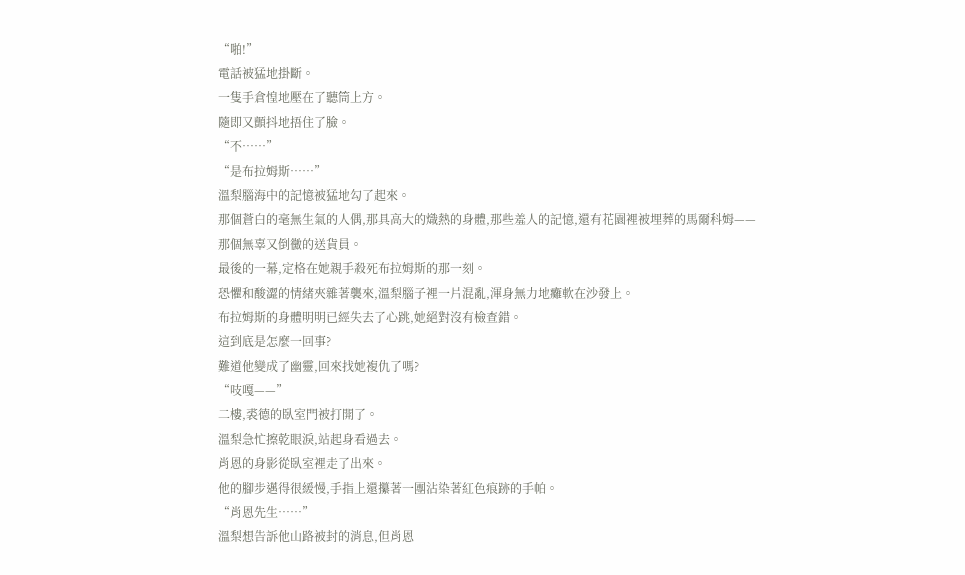“啪!”
電話被猛地掛斷。
一隻手倉惶地壓在了聽筒上方。
隨即又顫抖地捂住了臉。
“不……”
“是布拉姆斯……”
溫梨腦海中的記憶被猛地勾了起來。
那個蒼白的毫無生氣的人偶,那具高大的熾熱的身體,那些羞人的記憶,還有花園裡被埋葬的馬爾科姆——那個無辜又倒黴的送貨員。
最後的一幕,定格在她親手殺死布拉姆斯的那一刻。
恐懼和酸澀的情緒夾雜著襲來,溫梨腦子裡一片混亂,渾身無力地癱軟在沙發上。
布拉姆斯的身體明明已經失去了心跳,她絕對沒有檢查錯。
這到底是怎麼一回事?
難道他變成了幽靈,回來找她複仇了嗎?
“吱嘎——”
二樓,裘德的臥室門被打開了。
溫梨急忙擦乾眼淚,站起身看過去。
肖恩的身影從臥室裡走了出來。
他的腳步邁得很緩慢,手指上還攥著一團沾染著紅色痕跡的手帕。
“肖恩先生……”
溫梨想告訴他山路被封的消息,但肖恩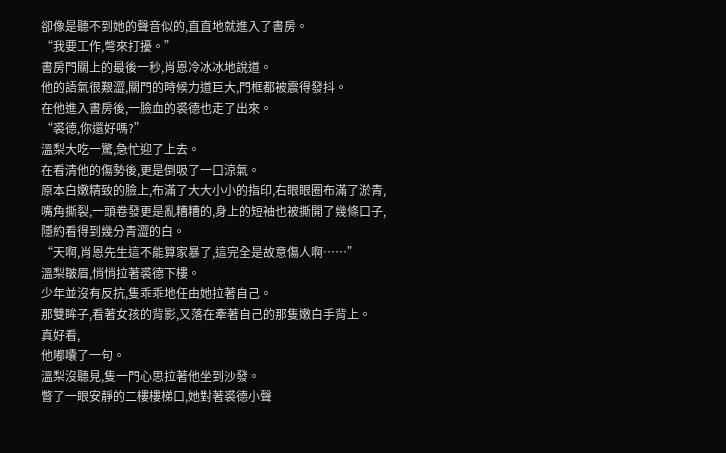卻像是聽不到她的聲音似的,直直地就進入了書房。
“我要工作,彆來打擾。”
書房門關上的最後一秒,肖恩冷冰冰地說道。
他的語氣很艱澀,關門的時候力道巨大,門框都被震得發抖。
在他進入書房後,一臉血的裘德也走了出來。
“裘德,你還好嗎?”
溫梨大吃一驚,急忙迎了上去。
在看清他的傷勢後,更是倒吸了一口涼氣。
原本白嫩精致的臉上,布滿了大大小小的指印,右眼眼圈布滿了淤青,嘴角撕裂,一頭卷發更是亂糟糟的,身上的短袖也被撕開了幾條口子,隱約看得到幾分青澀的白。
“天啊,肖恩先生這不能算家暴了,這完全是故意傷人啊……”
溫梨皺眉,悄悄拉著裘德下樓。
少年並沒有反抗,隻乖乖地任由她拉著自己。
那雙眸子,看著女孩的背影,又落在牽著自己的那隻嫩白手背上。
真好看,
他嘟囔了一句。
溫梨沒聽見,隻一門心思拉著他坐到沙發。
瞥了一眼安靜的二樓樓梯口,她對著裘德小聲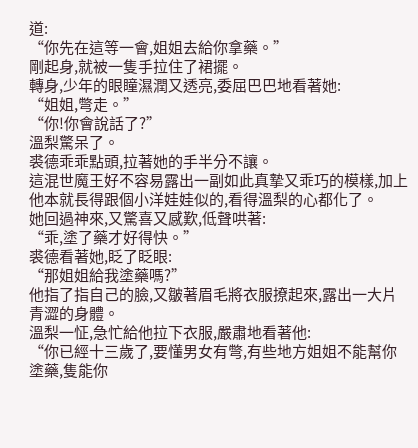道:
“你先在這等一會,姐姐去給你拿藥。”
剛起身,就被一隻手拉住了裙擺。
轉身,少年的眼瞳濕潤又透亮,委屈巴巴地看著她:
“姐姐,彆走。”
“你!你會說話了?”
溫梨驚呆了。
裘德乖乖點頭,拉著她的手半分不讓。
這混世魔王好不容易露出一副如此真摯又乖巧的模樣,加上他本就長得跟個小洋娃娃似的,看得溫梨的心都化了。
她回過神來,又驚喜又感歎,低聲哄著:
“乖,塗了藥才好得快。”
裘德看著她,眨了眨眼:
“那姐姐給我塗藥嗎?”
他指了指自己的臉,又皺著眉毛將衣服撩起來,露出一大片青澀的身體。
溫梨一怔,急忙給他拉下衣服,嚴肅地看著他:
“你已經十三歲了,要懂男女有彆,有些地方姐姐不能幫你塗藥,隻能你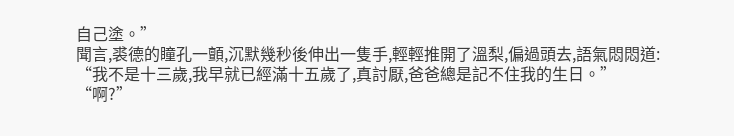自己塗。”
聞言,裘德的瞳孔一顫,沉默幾秒後伸出一隻手,輕輕推開了溫梨,偏過頭去,語氣悶悶道:
“我不是十三歲,我早就已經滿十五歲了,真討厭,爸爸總是記不住我的生日。”
“啊?”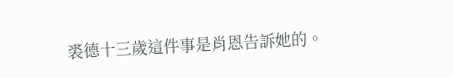裘德十三歲這件事是肖恩告訴她的。